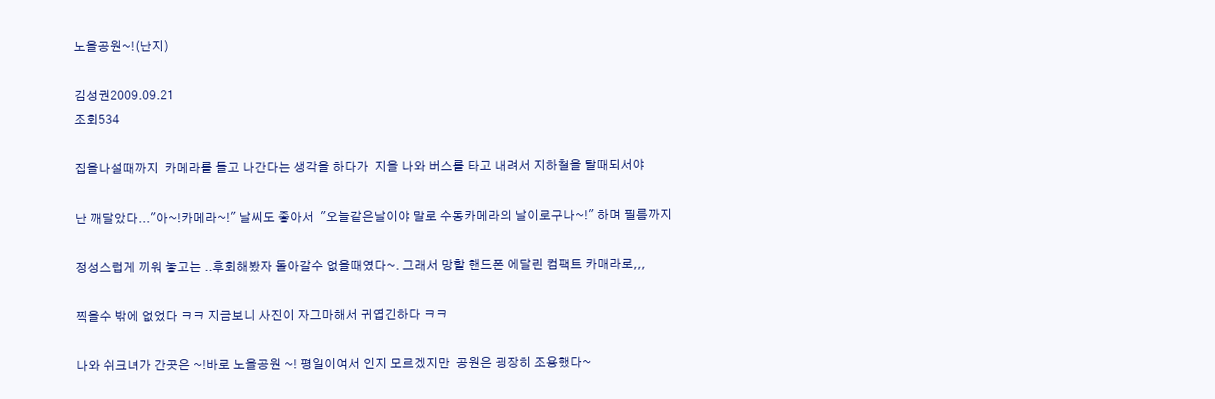노을공원~!(난지)

김성권2009.09.21
조회534

집을나설때까지  카메라를 들고 나간다는 생각을 하다가  지을 나와 버스를 타고 내려서 지하철을 탈때되서야

난 깨달았다..."아~!카메라~!" 날씨도 좋아서  "오늘같은날이야 말로 수동카메라의 날이로구나~!" 하며 필름까지

정성스럽게 끼워 놓고는 ..후회해봤자 돌아갈수 없을때였다~. 그래서 망할 핸드폰 에달린 컴팩트 카매라로,,,

찍을수 밖에 없었다 ㅋㅋ 지금보니 사진이 자그마해서 귀엽긴하다 ㅋㅋ

나와 쉬크녀가 간곳은 ~!바로 노을공원 ~! 평일이여서 인지 모르겠지만  공원은 굉장히 조용했다~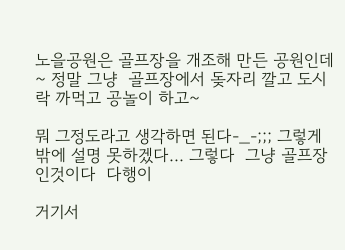노을공원은 골프장을 개조해 만든 공원인데~ 정말 그냥  골프장에서 돚자리 깔고 도시락 까먹고 공놀이 하고~

뭐 그정도라고 생각하면 된다-_-;;; 그렇게 밖에 설명 못하겠다... 그렇다  그냥 골프장인것이다  다행이

거기서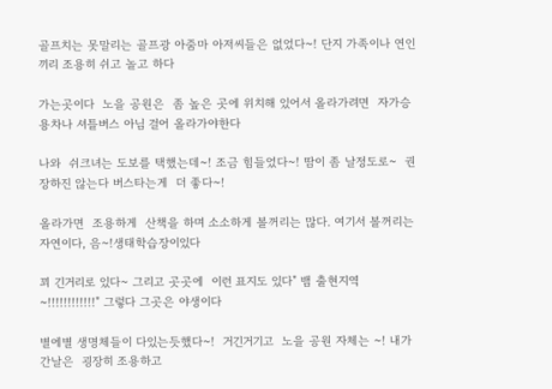골프치는 못말리는 골프광 아줌마 아저씨들은 없었다~! 단지 가족이나 연인끼리 조용히 쉬고 놀고 하다

가는곳이다  노을 공원은  좀 높은 곳에 위치해 있어서 올라가려면  자가승용차나 셔틀버스 아님 걸어 올라가야한다

나와  쉬크녀는 도보를 택했는데~! 조금 힘들었다~! 땀이 좀 날정도로~  권장하진 않는다 버스타는게  더 좋다~!

올라가면  조용하게  산책을 하며 소소하게 볼꺼리는 많다. 여기서 볼꺼리는 자연이다, 음~!생태학습장이있다

꾀 긴거리로 있다~ 그리고 곳곳에  이런 표지도 있다" 뱀 출현지역 ~!!!!!!!!!!!!" 그렇다 그곳은 야생이다

별에별 생명체들이 다있는듯했다~!  거긴거기고  노을 공원 자체는 ~! 내가간날은  굉장히 조용하고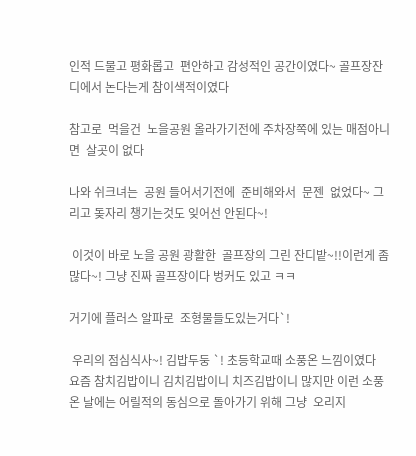인적 드물고 평화롭고  편안하고 감성적인 공간이였다~ 골프장잔디에서 논다는게 참이색적이였다

참고로  먹을건  노을공원 올라가기전에 주차장쪽에 있는 매점아니면  살곳이 없다

나와 쉬크녀는  공원 들어서기전에  준비해와서  문젠  없었다~ 그리고 돚자리 챙기는것도 잊어선 안된다~!

 이것이 바로 노을 공원 광활한  골프장의 그린 잔디밭~!!이런게 좀 많다~! 그냥 진짜 골프장이다 벙커도 있고 ㅋㅋ

거기에 플러스 알파로  조형물들도있는거다`!

 우리의 점심식사~! 김밥두둥 `! 초등학교때 소풍온 느낌이였다  요즘 참치김밥이니 김치김밥이니 치즈김밥이니 많지만 이런 소풍온 날에는 어릴적의 동심으로 돌아가기 위해 그냥  오리지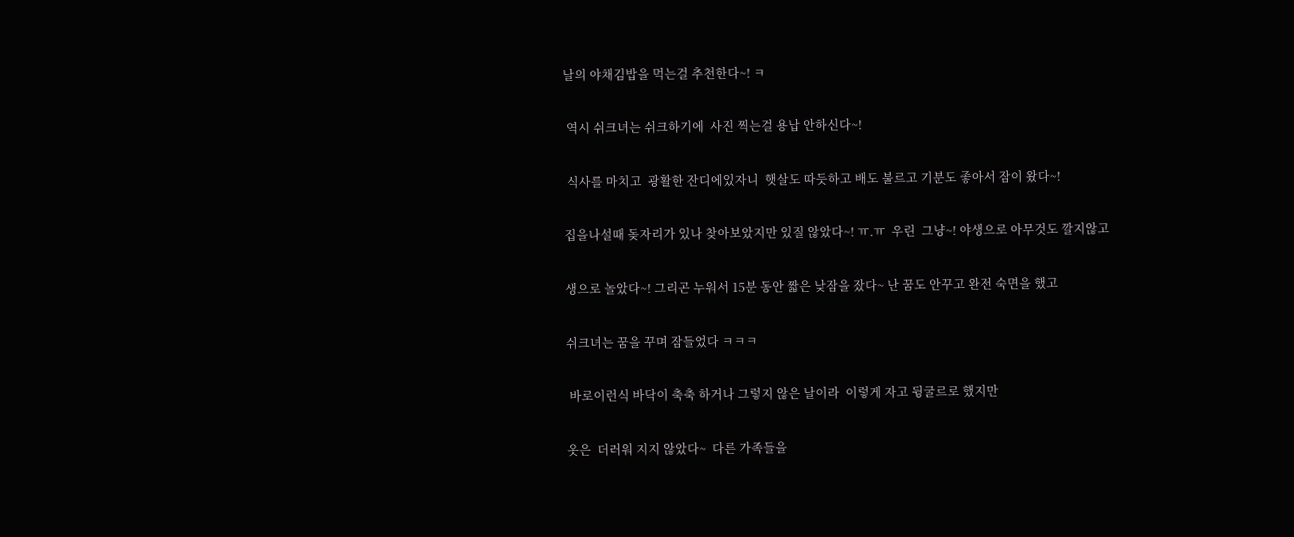날의 야채김밥을 먹는걸 추천한다~! ㅋ

 역시 쉬크녀는 쉬크하기에  사진 찍는걸 용납 안하신다~!

 식사를 마치고  광활한 잔디에있자니  햇살도 따듯하고 배도 불르고 기분도 좋아서 잠이 왔다~!

집을나설때 돚자리가 있나 찾아보았지만 있질 않았다~! ㅠ.ㅠ  우린  그냥~! 야생으로 아무것도 깔지않고

생으로 놀았다~! 그리곤 누워서 15분 동안 짧은 낮잠을 잤다~ 난 꿈도 안꾸고 완전 숙면을 했고

쉬크녀는 꿈을 꾸며 잠들었다 ㅋㅋㅋ

 바로이런식 바닥이 축축 하거나 그렇지 않은 날이라  이렇게 자고 뒹굴르로 했지만

옷은  더러워 지지 않았다~  다른 가족들을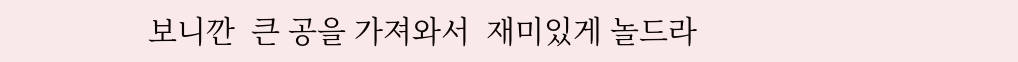보니깐  큰 공을 가져와서  재미있게 놀드라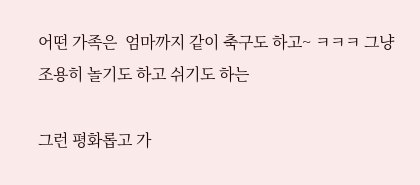어떤 가족은  엄마까지 같이 축구도 하고~ ㅋㅋㅋ 그냥  조용히 놀기도 하고 쉬기도 하는

그런 평화롭고 가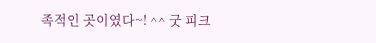족적인 곳이였다~! ^^ 굿 피크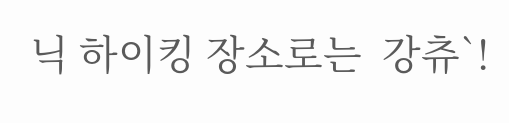닉 하이킹 장소로는  강츄`!